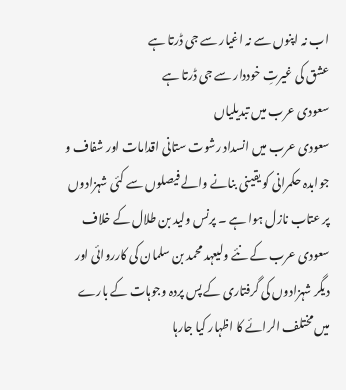اب نہ اپنوں سے نہ اغیار سے جی ڈرتا ہے
عشق کی غیرتِ خوددار سے جی ڈرتا ہے
سعودی عرب میں تبدیلیاں
سعودی عرب میں انسداد رشوت ستانی اقدامات اور شفاف و جوابدہ حکمرانی کو یقینی بنانے والے فیصلوں سے کئی شہزادوں پر عتاب نازل ہوا ہے ۔ پرنس ولید بن طلال کے خلاف سعودی عرب کے نئے ولیعہد محمد بن سلمان کی کارروائی اور دیگر شہزادوں کی گرفتاری کے پس پردہ وجوہات کے بارے میں مختلف الرائے کا اظہار کیا جارہا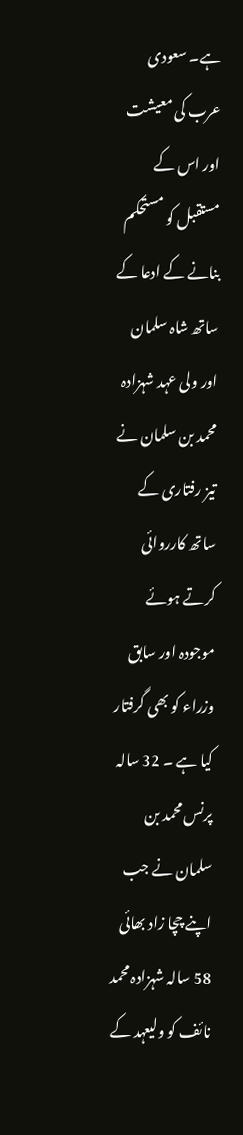ہے۔ سعودی عرب کی معیشت اور اس کے مستقبل کو مستحکم بنانے کے ادعا کے ساتھ شاہ سلمان اور ولی عہد شہزادہ محمد بن سلمان نے تیز رفتاری کے ساتھ کارروائی کرتے ہوئے موجودہ اور سابق وزراء کو بھی گرفتار کیا ہے ۔ 32 سالہ پرنس محمد بن سلمان نے جب اپنے چچا زاد بھائی 58 سالہ شہزادہ محمد نائف کو ولیعہد کے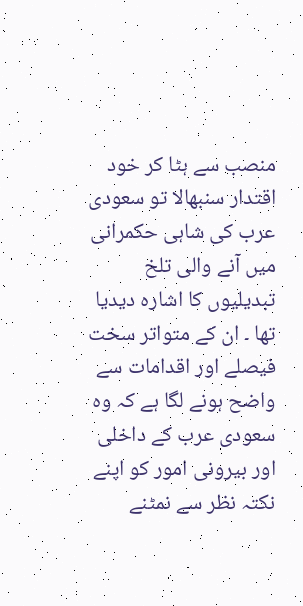منصب سے ہٹا کر خود اقتدار سنبھالا تو سعودی عرب کی شاہی حکمرانی میں آنے والی تلخ تبدیلیوں کا اشارہ دیدیا تھا ۔ ان کے متواتر سخت فیصلے اور اقدامات سے واضح ہونے لگا ہے کہ وہ سعودی عرب کے داخلی اور بیرونی امور کو اپنے نکتہ نظر سے نمٹنے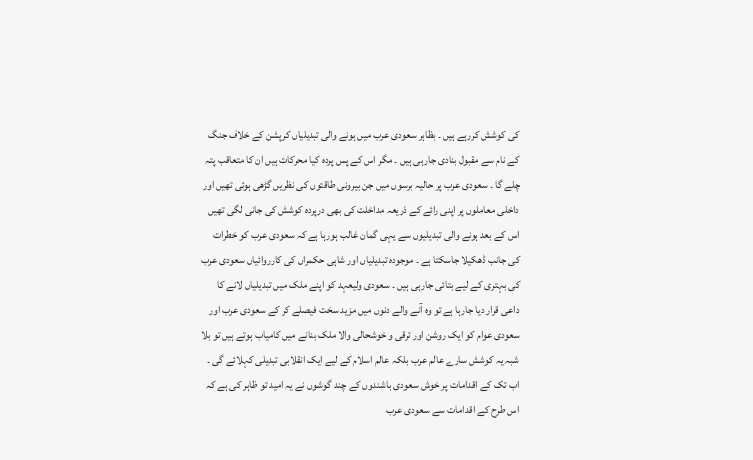کی کوشش کررہے ہیں ۔ بظاہر سعودی عرب میں ہونے والی تبدیلیاں کرپشن کے خلاف جنگ کے نام سے مقبول بنادی جارہی ہیں ۔ مگر اس کے پس پردہ کیا محرکات ہیں ان کا متعاقب پتہ چلے گا ۔ سعودی عرب پر حالیہ برسوں میں جن بیرونی طاقتوں کی نظریں گڑھی ہوئی تھیں اور داخلی معاملوں پر اپنی رائے کے ذریعہ مداخلت کی بھی درپردہ کوشش کی جانی لگی تھیں اس کے بعد ہونے والی تبدیلیوں سے یہی گمان غالب ہورہا ہے کہ سعودی عرب کو خطرات کی جانب ڈھکیلا جاسکتا ہے ۔ موجودہ تبدیلیاں اور شاہی حکمراں کی کارروائیاں سعودی عرب کی بہتری کے لیے بتائی جارہی ہیں ۔ سعودی ولیعہد کو اپنے ملک میں تبدیلیاں لانے کا داعی قرار دیا جارہا ہے تو وہ آنے والے دنوں میں مزید سخت فیصلے کر کے سعودی عرب اور سعودی عوام کو ایک روشن اور ترقی و خوشحالی والا ملک بنانے میں کامیاب ہوتے ہیں تو بلا شبہ یہ کوشش سارے عالم عرب بلکہ عالم اسلام کے لیے ایک انقلابی تبدیلی کہلائے گی ۔ اب تک کے اقدامات پر خوش سعودی باشندوں کے چند گوشوں نے یہ امید تو ظاہر کی ہے کہ اس طرح کے اقدامات سے سعودی عرب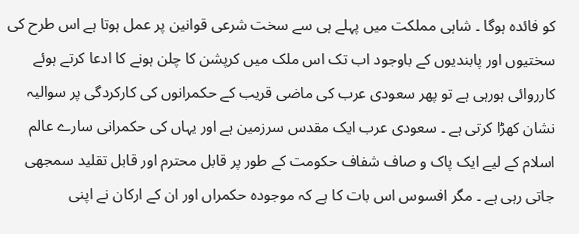کو فائدہ ہوگا ۔ شاہی مملکت میں پہلے ہی سے سخت شرعی قوانین پر عمل ہوتا ہے اس طرح کی سختیوں اور پابندیوں کے باوجود اب تک اس ملک میں کرپشن کا چلن ہونے کا ادعا کرتے ہوئے کارروائی ہورہی ہے تو پھر سعودی عرب کی ماضی قریب کے حکمرانوں کی کارکردگی پر سوالیہ نشان کھڑا کرتی ہے ۔ سعودی عرب ایک مقدس سرزمین ہے اور یہاں کی حکمرانی سارے عالم اسلام کے لیے ایک پاک و صاف شفاف حکومت کے طور پر قابل محترم اور قابل تقلید سمجھی جاتی رہی ہے ۔ مگر افسوس اس بات کا ہے کہ موجودہ حکمراں اور ان کے ارکان نے اپنی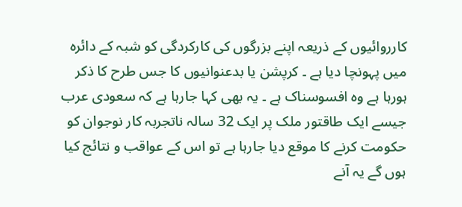کارروائیوں کے ذریعہ اپنے بزرگوں کی کارکردگی کو شبہ کے دائرہ میں پہونچا دیا ہے ۔ کرپشن یا بدعنوانیوں کا جس طرح کا ذکر ہورہا ہے وہ افسوسناک ہے ۔ یہ بھی کہا جارہا ہے کہ سعودی عرب جیسے ایک طاقتور ملک پر ایک 32 سالہ ناتجربہ کار نوجوان کو حکومت کرنے کا موقع دیا جارہا ہے تو اس کے عواقب و نتائج کیا ہوں گے یہ آنے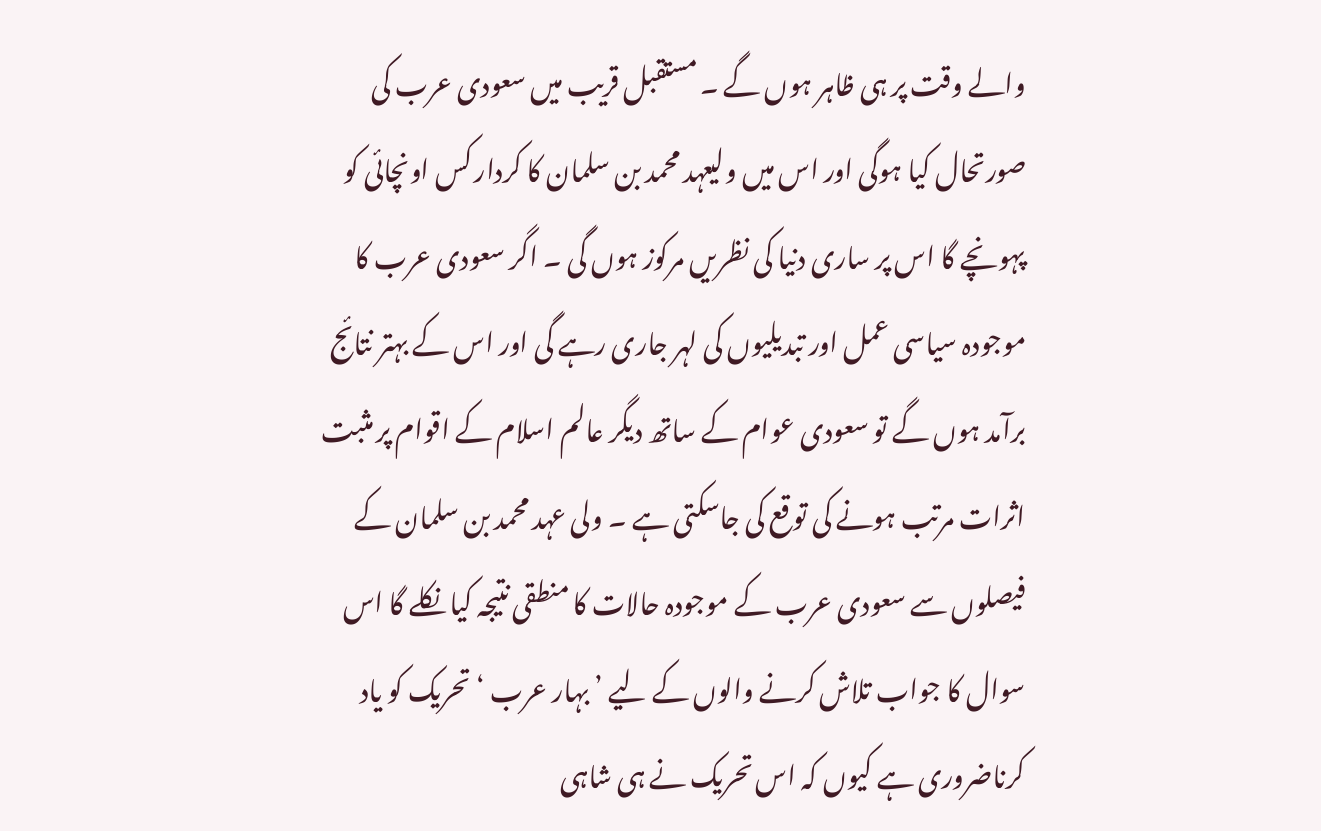والے وقت پر ہی ظاہر ہوں گے ۔ مستقبل قریب میں سعودی عرب کی صورتحال کیا ہوگی اور اس میں ولیعہد محمد بن سلمان کا کردار کس اونچائی کو پہونچے گا اس پر ساری دنیا کی نظریں مرکوز ہوں گی ۔ اگر سعودی عرب کا موجودہ سیاسی عمل اور تبدیلیوں کی لہر جاری رہے گی اور اس کے بہتر نتائج برآمد ہوں گے تو سعودی عوام کے ساتھ دیگر عالم اسلام کے اقوام پر مثبت اثرات مرتب ہونے کی توقع کی جاسکتی ہے ۔ ولی عہد محمد بن سلمان کے فیصلوں سے سعودی عرب کے موجودہ حالات کا منطقی نتیجہ کیا نکلے گا اس سوال کا جواب تلاش کرنے والوں کے لیے ’ بہار عرب ‘ تحریک کو یاد کرناضروری ہے کیوں کہ اس تحریک نے ہی شاہی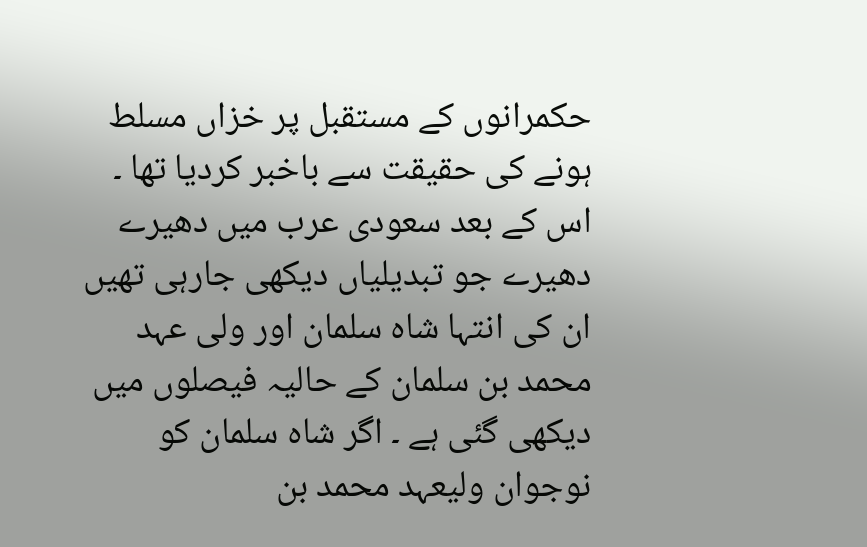حکمرانوں کے مستقبل پر خزاں مسلط ہونے کی حقیقت سے باخبر کردیا تھا ۔ اس کے بعد سعودی عرب میں دھیرے دھیرے جو تبدیلیاں دیکھی جارہی تھیں ان کی انتہا شاہ سلمان اور ولی عہد محمد بن سلمان کے حالیہ فیصلوں میں دیکھی گئی ہے ۔ اگر شاہ سلمان کو نوجوان ولیعہد محمد بن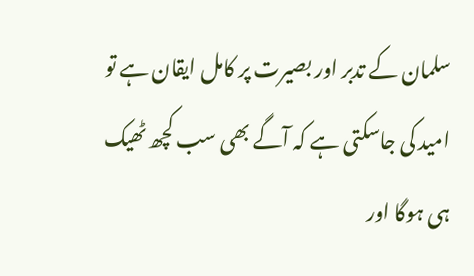سلمان کے تدبر اور بصیرت پر کامل ایقان ہے تو امید کی جاسکتی ہے کہ آگے بھی سب کچھ ٹھیک ہی ہوگا اور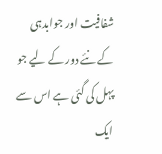شفافیت اور جوابدہی کے نئے دور کے لیے جو پہل کی گئی ہے اس سے ایک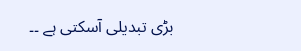بڑی تبدیلی آسکتی ہے ۔۔